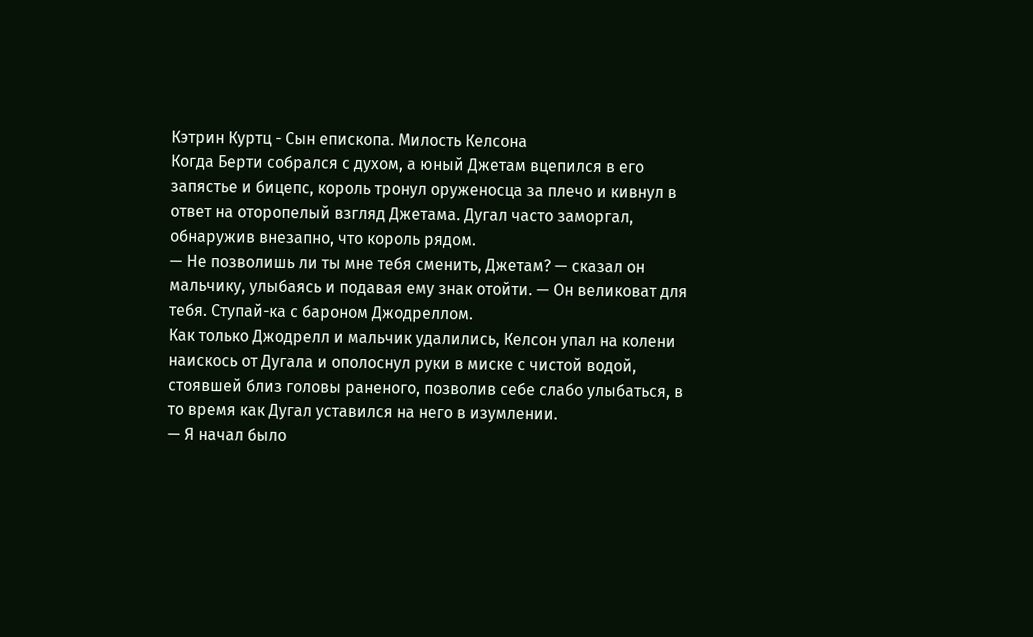Кэтрин Куртц - Сын епископа. Милость Келсона
Когда Берти собрался с духом, а юный Джетам вцепился в его запястье и бицепс, король тронул оруженосца за плечо и кивнул в ответ на оторопелый взгляд Джетама. Дугал часто заморгал, обнаружив внезапно, что король рядом.
— Не позволишь ли ты мне тебя сменить, Джетам? — сказал он мальчику, улыбаясь и подавая ему знак отойти. — Он великоват для тебя. Ступай-ка с бароном Джодреллом.
Как только Джодрелл и мальчик удалились, Келсон упал на колени наискось от Дугала и ополоснул руки в миске с чистой водой, стоявшей близ головы раненого, позволив себе слабо улыбаться, в то время как Дугал уставился на него в изумлении.
— Я начал было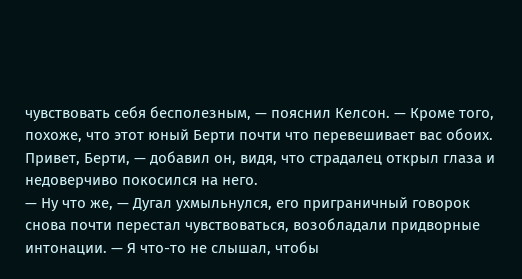чувствовать себя бесполезным, — пояснил Келсон. — Кроме того, похоже, что этот юный Берти почти что перевешивает вас обоих. Привет, Берти, — добавил он, видя, что страдалец открыл глаза и недоверчиво покосился на него.
— Ну что же, — Дугал ухмыльнулся, его приграничный говорок снова почти перестал чувствоваться, возобладали придворные интонации. — Я что-то не слышал, чтобы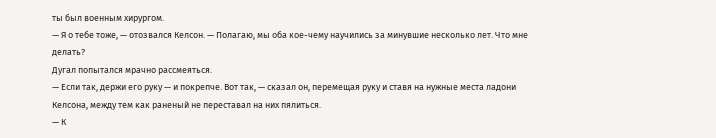ты был военным хирургом.
— Я о тебе тоже, — отозвался Келсон. — Полагаю, мы оба кое-чему научились за минувшие несколько лет. Что мне делать?
Дугал попытался мрачно рассмеяться.
— Если так, держи его руку — и покрепче. Вот так, — сказал он, перемещая руку и ставя на нужные места ладони Келсона, между тем как раненый не переставал на них пялиться.
— К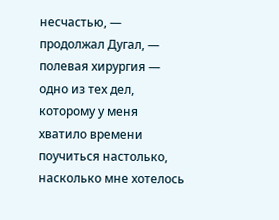несчастью, — продолжал Дугал, — полевая хирургия — одно из тех дел, которому у меня хватило времени поучиться настолько, насколько мне хотелось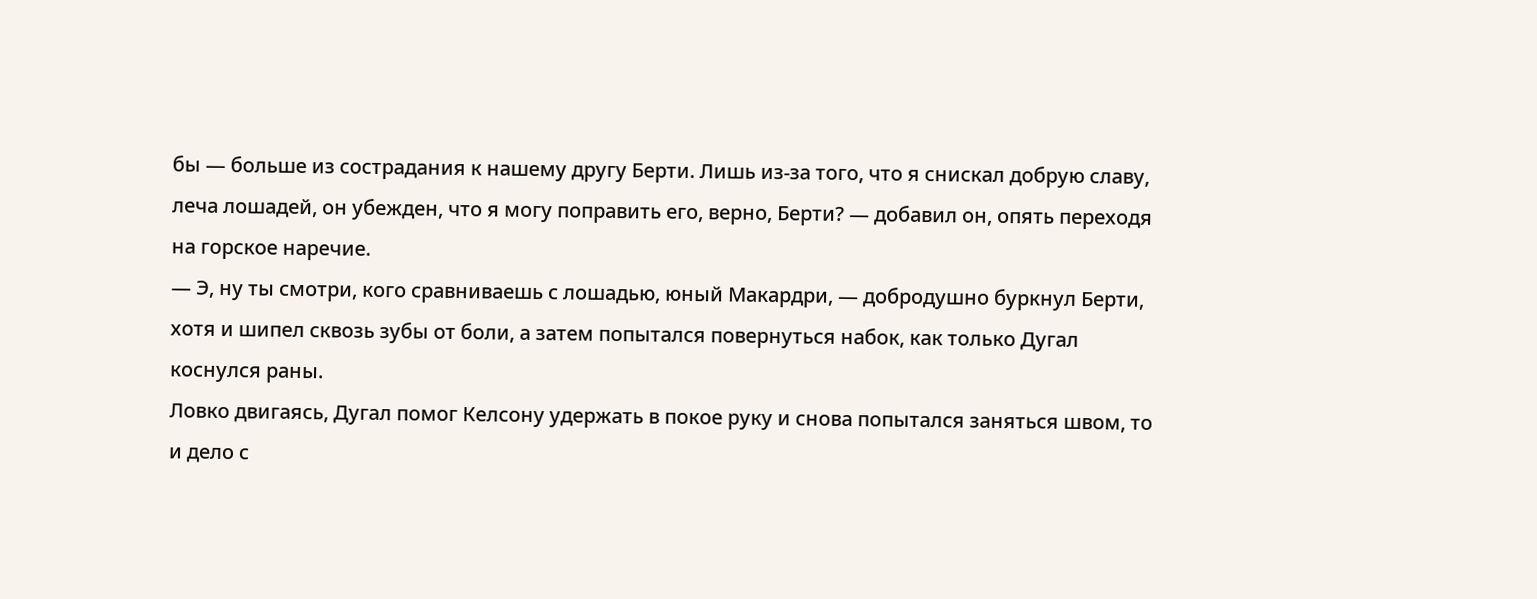бы — больше из сострадания к нашему другу Берти. Лишь из-за того, что я снискал добрую славу, леча лошадей, он убежден, что я могу поправить его, верно, Берти? — добавил он, опять переходя на горское наречие.
— Э, ну ты смотри, кого сравниваешь с лошадью, юный Макардри, — добродушно буркнул Берти, хотя и шипел сквозь зубы от боли, а затем попытался повернуться набок, как только Дугал коснулся раны.
Ловко двигаясь, Дугал помог Келсону удержать в покое руку и снова попытался заняться швом, то и дело с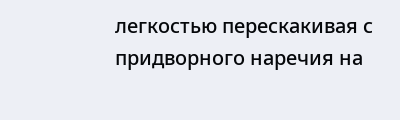легкостью перескакивая с придворного наречия на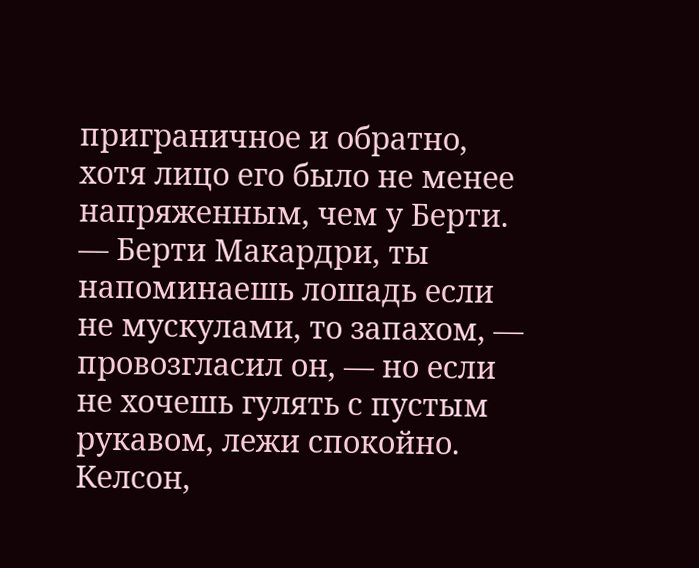приграничное и обратно, хотя лицо его было не менее напряженным, чем у Берти.
— Берти Макардри, ты напоминаешь лошадь если не мускулами, то запахом, — провозгласил он, — но если не хочешь гулять с пустым рукавом, лежи спокойно. Келсон,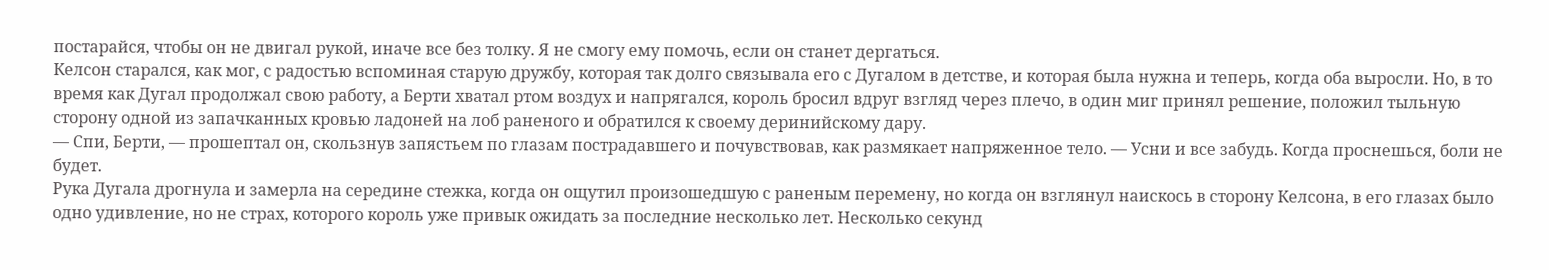постарайся, чтобы он не двигал рукой, иначе все без толку. Я не смогу ему помочь, если он станет дергаться.
Келсон старался, как мог, с радостью вспоминая старую дружбу, которая так долго связывала его с Дугалом в детстве, и которая была нужна и теперь, когда оба выросли. Но, в то время как Дугал продолжал свою работу, а Берти хватал ртом воздух и напрягался, король бросил вдруг взгляд через плечо, в один миг принял решение, положил тыльную сторону одной из запачканных кровью ладоней на лоб раненого и обратился к своему деринийскому дару.
— Спи, Берти, — прошептал он, скользнув запястьем по глазам пострадавшего и почувствовав, как размякает напряженное тело. — Усни и все забудь. Когда проснешься, боли не будет.
Рука Дугала дрогнула и замерла на середине стежка, когда он ощутил произошедшую с раненым перемену, но когда он взглянул наискось в сторону Келсона, в его глазах было одно удивление, но не страх, которого король уже привык ожидать за последние несколько лет. Несколько секунд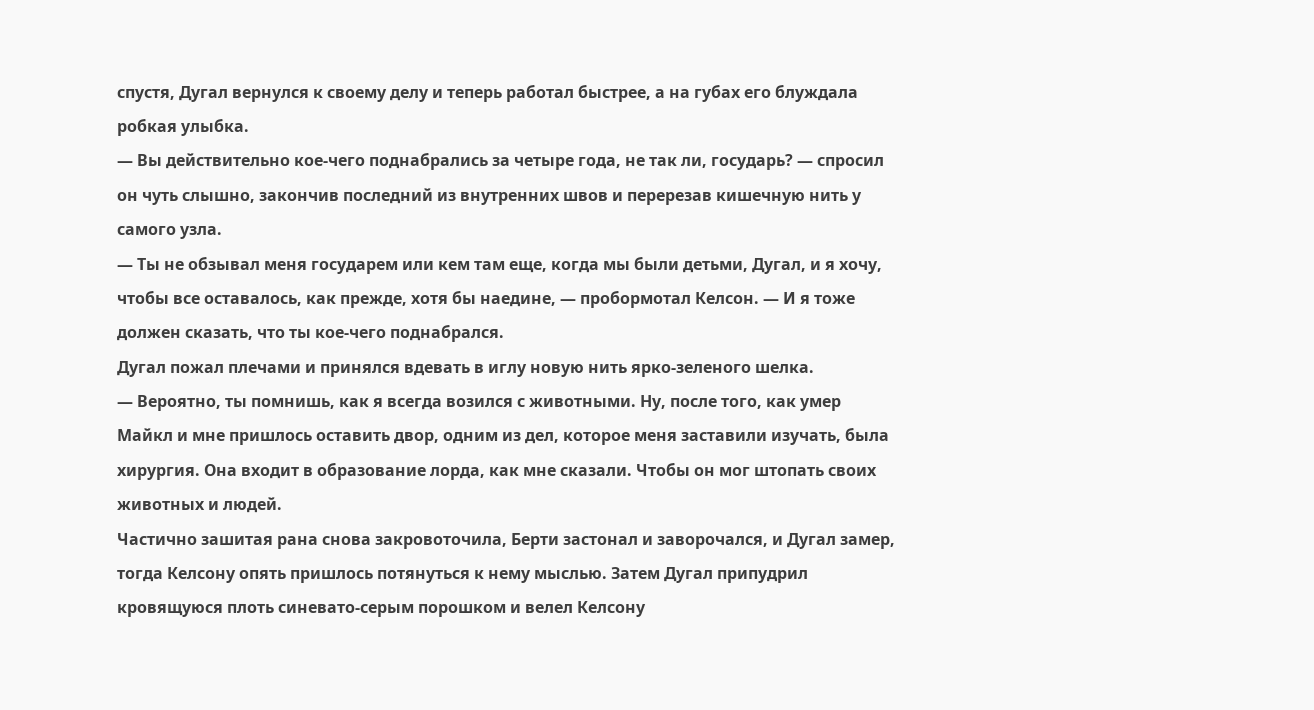спустя, Дугал вернулся к своему делу и теперь работал быстрее, а на губах его блуждала робкая улыбка.
— Вы действительно кое-чего поднабрались за четыре года, не так ли, государь? — спросил он чуть слышно, закончив последний из внутренних швов и перерезав кишечную нить у самого узла.
— Ты не обзывал меня государем или кем там еще, когда мы были детьми, Дугал, и я хочу, чтобы все оставалось, как прежде, хотя бы наедине, — пробормотал Келсон. — И я тоже должен сказать, что ты кое-чего поднабрался.
Дугал пожал плечами и принялся вдевать в иглу новую нить ярко-зеленого шелка.
— Вероятно, ты помнишь, как я всегда возился с животными. Ну, после того, как умер Майкл и мне пришлось оставить двор, одним из дел, которое меня заставили изучать, была хирургия. Она входит в образование лорда, как мне сказали. Чтобы он мог штопать своих животных и людей.
Частично зашитая рана снова закровоточила, Берти застонал и заворочался, и Дугал замер, тогда Келсону опять пришлось потянуться к нему мыслью. Затем Дугал припудрил кровящуюся плоть синевато-серым порошком и велел Келсону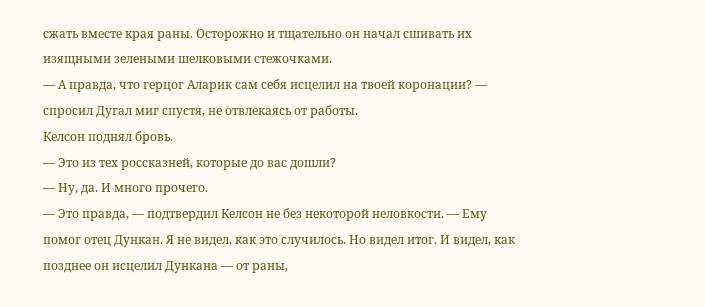сжать вместе края раны. Осторожно и тщательно он начал сшивать их изящными зелеными шелковыми стежочками.
— А правда, что герцог Аларик сам себя исцелил на твоей коронации? — спросил Дугал миг спустя, не отвлекаясь от работы.
Келсон поднял бровь.
— Это из тех россказней, которые до вас дошли?
— Ну, да. И много прочего.
— Это правда, — подтвердил Келсон не без некоторой неловкости. — Ему помог отец Дункан. Я не видел, как это случилось. Но видел итог. И видел, как позднее он исцелил Дункана — от раны,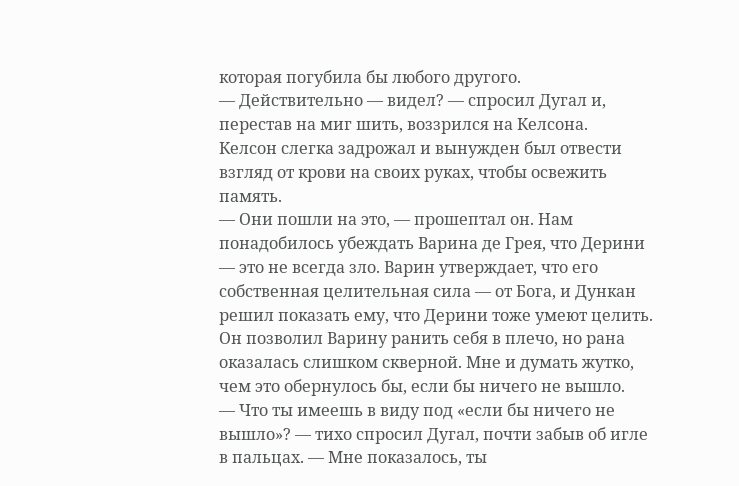которая погубила бы любого другого.
— Действительно — видел? — спросил Дугал и, перестав на миг шить, воззрился на Келсона.
Келсон слегка задрожал и вынужден был отвести взгляд от крови на своих руках, чтобы освежить память.
— Они пошли на это, — прошептал он. Нам понадобилось убеждать Варина де Грея, что Дерини — это не всегда зло. Варин утверждает, что его собственная целительная сила — от Бога, и Дункан решил показать ему, что Дерини тоже умеют целить. Он позволил Варину ранить себя в плечо, но рана оказалась слишком скверной. Мне и думать жутко, чем это обернулось бы, если бы ничего не вышло.
— Что ты имеешь в виду под «если бы ничего не вышло»? — тихо спросил Дугал, почти забыв об игле в пальцах. — Мне показалось, ты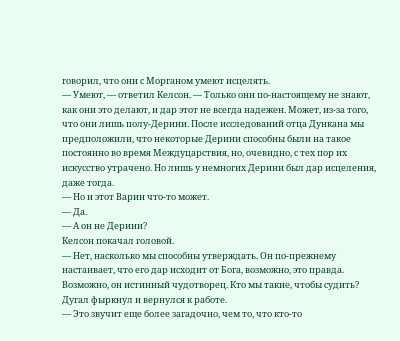говорил, что они с Морганом умеют исцелять.
— Умеют, — ответил Келсон. — Только они по-настоящему не знают, как они это делают, и дар этот не всегда надежен. Может, из-за того, что они лишь полу-Дерини. После исследований отца Дункана мы предположили, что некоторые Дерини способны были на такое постоянно во время Междуцарствия, но, очевидно, с тех пор их искусство утрачено. Но лишь у немногих Дерини был дар исцеления, даже тогда.
— Но и этот Варин что-то может.
— Да.
— А он не Дерини?
Келсон покачал головой.
— Нет, насколько мы способны утверждать. Он по-прежнему настаивает, что его дар исходит от Бога, возможно, это правда. Возможно, он истинный чудотворец. Кто мы такие, чтобы судить?
Дугал фыркнул и вернулся к работе.
— Это звучит еще более загадочно, чем то, что кто-то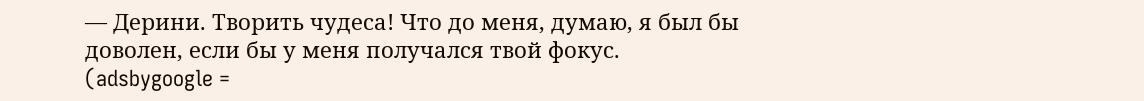— Дерини. Творить чудеса! Что до меня, думаю, я был бы доволен, если бы у меня получался твой фокус.
(adsbygoogle =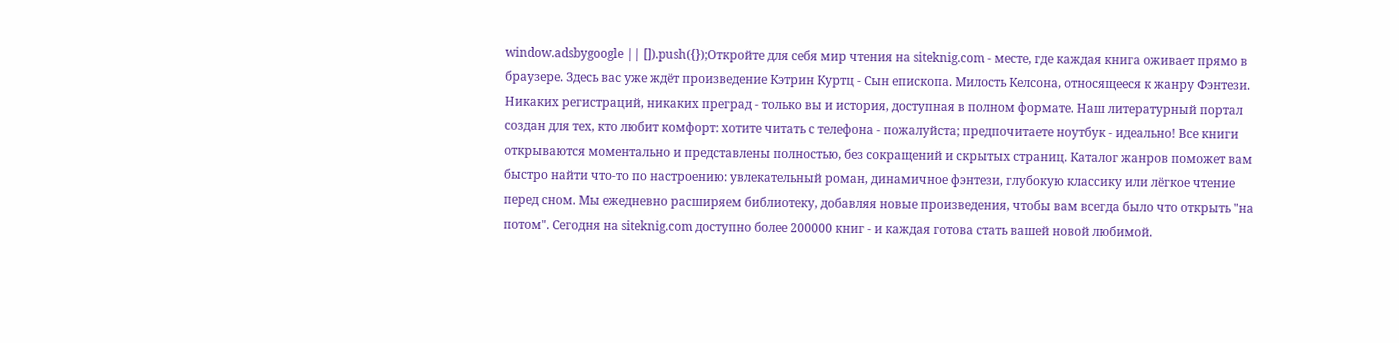window.adsbygoogle || []).push({});Откройте для себя мир чтения на siteknig.com - месте, где каждая книга оживает прямо в браузере. Здесь вас уже ждёт произведение Кэтрин Куртц - Сын епископа. Милость Келсона, относящееся к жанру Фэнтези. Никаких регистраций, никаких преград - только вы и история, доступная в полном формате. Наш литературный портал создан для тех, кто любит комфорт: хотите читать с телефона - пожалуйста; предпочитаете ноутбук - идеально! Все книги открываются моментально и представлены полностью, без сокращений и скрытых страниц. Каталог жанров поможет вам быстро найти что-то по настроению: увлекательный роман, динамичное фэнтези, глубокую классику или лёгкое чтение перед сном. Мы ежедневно расширяем библиотеку, добавляя новые произведения, чтобы вам всегда было что открыть "на потом". Сегодня на siteknig.com доступно более 200000 книг - и каждая готова стать вашей новой любимой.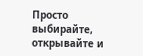Просто выбирайте, открывайте и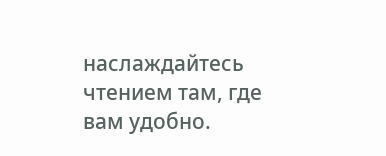наслаждайтесь чтением там, где вам удобно.